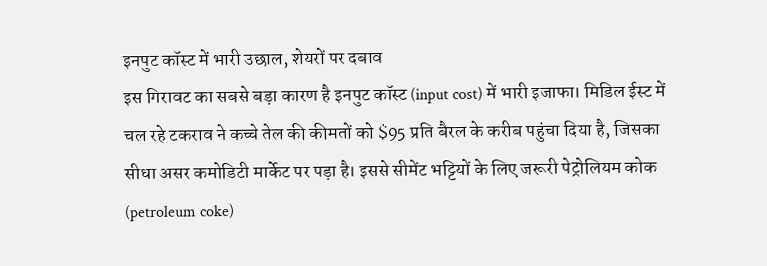इनपुट कॉस्ट में भारी उछाल, शेयरों पर दबाव
इस गिरावट का सबसे बड़ा कारण है इनपुट कॉस्ट (input cost) में भारी इजाफा। मिडिल ईस्ट में चल रहे टकराव ने कच्चे तेल की कीमतों को $95 प्रति बैरल के करीब पहुंचा दिया है, जिसका सीधा असर कमोडिटी मार्केट पर पड़ा है। इससे सीमेंट भट्टियों के लिए जरूरी पेट्रोलियम कोक (petroleum coke)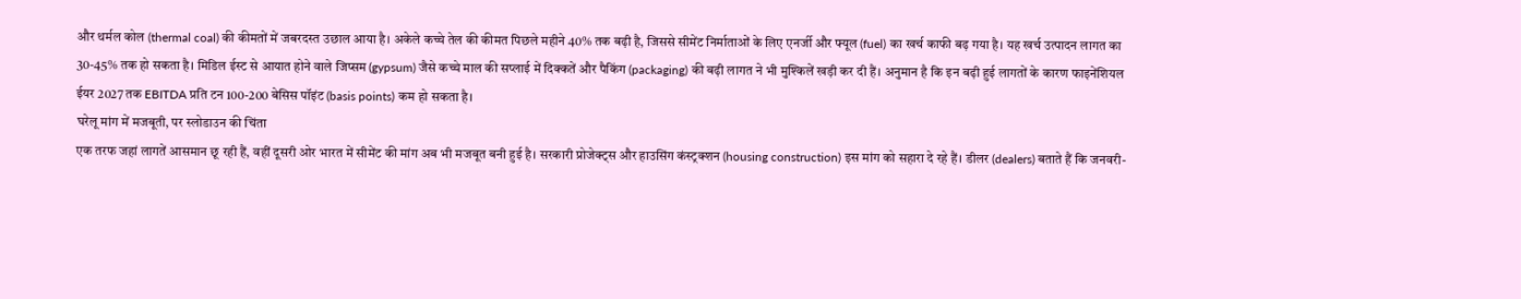और थर्मल कोल (thermal coal) की कीमतों में जबरदस्त उछाल आया है। अकेले कच्चे तेल की कीमत पिछले महीने 40% तक बढ़ी है, जिससे सीमेंट निर्माताओं के लिए एनर्जी और फ्यूल (fuel) का खर्च काफी बढ़ गया है। यह खर्च उत्पादन लागत का 30-45% तक हो सकता है। मिडिल ईस्ट से आयात होने वाले जिप्सम (gypsum) जैसे कच्चे माल की सप्लाई में दिक्कतें और पैकिंग (packaging) की बढ़ी लागत ने भी मुश्किलें खड़ी कर दी हैं। अनुमान है कि इन बढ़ी हुई लागतों के कारण फाइनेंशियल ईयर 2027 तक EBITDA प्रति टन 100-200 बेसिस पॉइंट (basis points) कम हो सकता है।
घरेलू मांग में मजबूती, पर स्लोडाउन की चिंता
एक तरफ जहां लागतें आसमान छू रही हैं, वहीं दूसरी ओर भारत में सीमेंट की मांग अब भी मजबूत बनी हुई है। सरकारी प्रोजेक्ट्स और हाउसिंग कंस्ट्रक्शन (housing construction) इस मांग को सहारा दे रहे हैं। डीलर (dealers) बताते हैं कि जनवरी-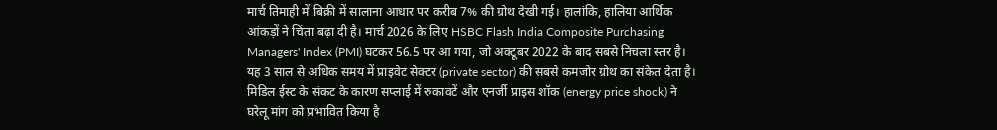मार्च तिमाही में बिक्री में सालाना आधार पर करीब 7% की ग्रोथ देखी गई। हालांकि, हालिया आर्थिक आंकड़ों ने चिंता बढ़ा दी है। मार्च 2026 के लिए HSBC Flash India Composite Purchasing Managers' Index (PMI) घटकर 56.5 पर आ गया, जो अक्टूबर 2022 के बाद सबसे निचला स्तर है। यह 3 साल से अधिक समय में प्राइवेट सेक्टर (private sector) की सबसे कमजोर ग्रोथ का संकेत देता है। मिडिल ईस्ट के संकट के कारण सप्लाई में रुकावटें और एनर्जी प्राइस शॉक (energy price shock) ने घरेलू मांग को प्रभावित किया है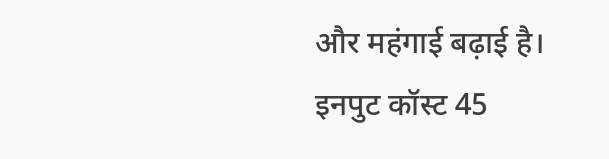और महंगाई बढ़ाई है। इनपुट कॉस्ट 45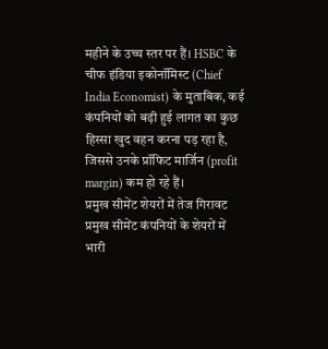महीने के उच्च स्तर पर हैं। HSBC के चीफ इंडिया इकोनॉमिस्ट (Chief India Economist) के मुताबिक, कई कंपनियों को बढ़ी हुई लागत का कुछ हिस्सा खुद वहन करना पड़ रहा है, जिससे उनके प्रॉफिट मार्जिन (profit margin) कम हो रहे हैं।
प्रमुख सीमेंट शेयरों में तेज गिरावट
प्रमुख सीमेंट कंपनियों के शेयरों में भारी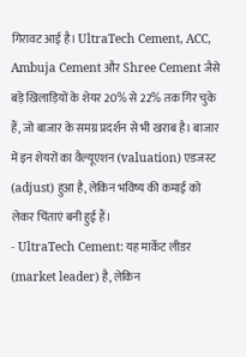गिरावट आई है। UltraTech Cement, ACC, Ambuja Cement और Shree Cement जैसे बड़े खिलाड़ियों के शेयर 20% से 22% तक गिर चुके हैं, जो बाजार के समग्र प्रदर्शन से भी खराब है। बाजार में इन शेयरों का वैल्यूएशन (valuation) एडजस्ट (adjust) हुआ है, लेकिन भविष्य की कमाई को लेकर चिंताएं बनी हुई हैं।
- UltraTech Cement: यह मार्केट लीडर (market leader) है, लेकिन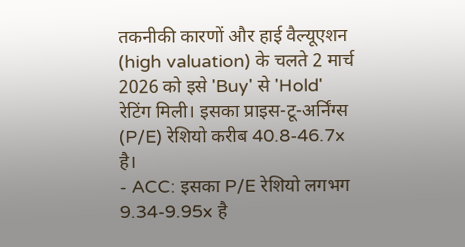तकनीकी कारणों और हाई वैल्यूएशन (high valuation) के चलते 2 मार्च 2026 को इसे 'Buy' से 'Hold' रेटिंग मिली। इसका प्राइस-टू-अर्निंग्स (P/E) रेशियो करीब 40.8-46.7x है।
- ACC: इसका P/E रेशियो लगभग 9.34-9.95x है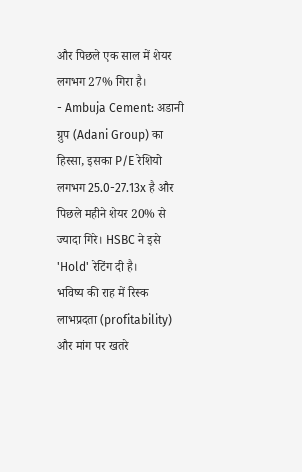और पिछले एक साल में शेयर लगभग 27% गिरा है।
- Ambuja Cement: अडानी ग्रुप (Adani Group) का हिस्सा, इसका P/E रेशियो लगभग 25.0-27.13x है और पिछले महीने शेयर 20% से ज्यादा गिरे। HSBC ने इसे 'Hold' रेटिंग दी है।
भविष्य की राह में रिस्क
लाभप्रदता (profitability) और मांग पर खतरे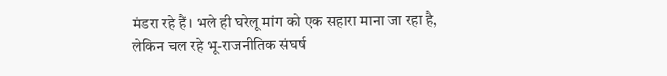मंडरा रहे हैं। भले ही घरेलू मांग को एक सहारा माना जा रहा है, लेकिन चल रहे भू-राजनीतिक संघर्ष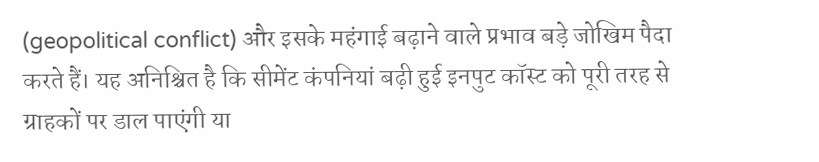(geopolitical conflict) और इसके महंगाई बढ़ाने वाले प्रभाव बड़े जोखिम पैदा करते हैं। यह अनिश्चित है कि सीमेंट कंपनियां बढ़ी हुई इनपुट कॉस्ट को पूरी तरह से ग्राहकों पर डाल पाएंगी या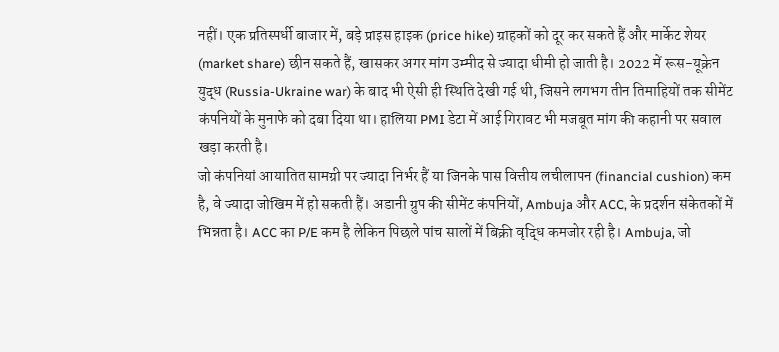नहीं। एक प्रतिस्पर्धी बाजार में, बड़े प्राइस हाइक (price hike) ग्राहकों को दूर कर सकते हैं और मार्केट शेयर (market share) छीन सकते हैं, खासकर अगर मांग उम्मीद से ज्यादा धीमी हो जाती है। 2022 में रूस-यूक्रेन युद्ध (Russia-Ukraine war) के बाद भी ऐसी ही स्थिति देखी गई थी, जिसने लगभग तीन तिमाहियों तक सीमेंट कंपनियों के मुनाफे को दबा दिया था। हालिया PMI डेटा में आई गिरावट भी मजबूत मांग की कहानी पर सवाल खड़ा करती है।
जो कंपनियां आयातित सामग्री पर ज्यादा निर्भर हैं या जिनके पास वित्तीय लचीलापन (financial cushion) कम है, वे ज्यादा जोखिम में हो सकती हैं। अडानी ग्रुप की सीमेंट कंपनियों, Ambuja और ACC, के प्रदर्शन संकेतकों में भिन्नता है। ACC का P/E कम है लेकिन पिछले पांच सालों में बिक्री वृद्धि कमजोर रही है। Ambuja, जो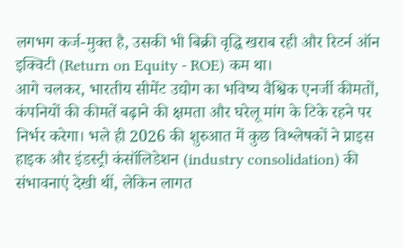लगभग कर्ज-मुक्त है, उसकी भी बिक्री वृद्धि खराब रही और रिटर्न ऑन इक्विटी (Return on Equity - ROE) कम था।
आगे चलकर, भारतीय सीमेंट उद्योग का भविष्य वैश्विक एनर्जी कीमतों, कंपनियों की कीमतें बढ़ाने की क्षमता और घरेलू मांग के टिके रहने पर निर्भर करेगा। भले ही 2026 की शुरुआत में कुछ विश्लेषकों ने प्राइस हाइक और इंडस्ट्री कंसॉलिडेशन (industry consolidation) की संभावनाएं देखी थीं, लेकिन लागत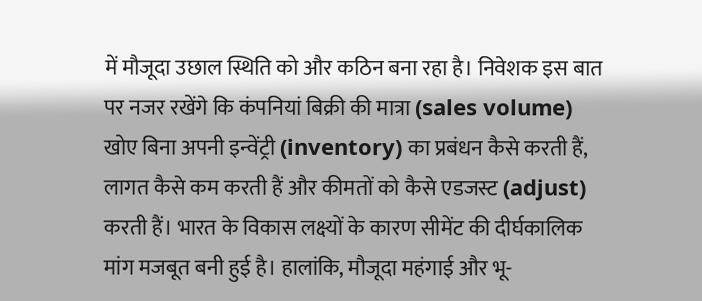में मौजूदा उछाल स्थिति को और कठिन बना रहा है। निवेशक इस बात पर नजर रखेंगे कि कंपनियां बिक्री की मात्रा (sales volume) खोए बिना अपनी इन्वेंट्री (inventory) का प्रबंधन कैसे करती हैं, लागत कैसे कम करती हैं और कीमतों को कैसे एडजस्ट (adjust) करती हैं। भारत के विकास लक्ष्यों के कारण सीमेंट की दीर्घकालिक मांग मजबूत बनी हुई है। हालांकि, मौजूदा महंगाई और भू-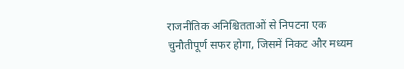राजनीतिक अनिश्चितताओं से निपटना एक चुनौतीपूर्ण सफर होगा, जिसमें निकट और मध्यम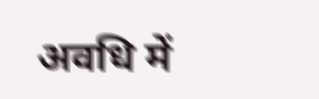अवधि में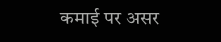कमाई पर असर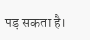पड़ सकता है।